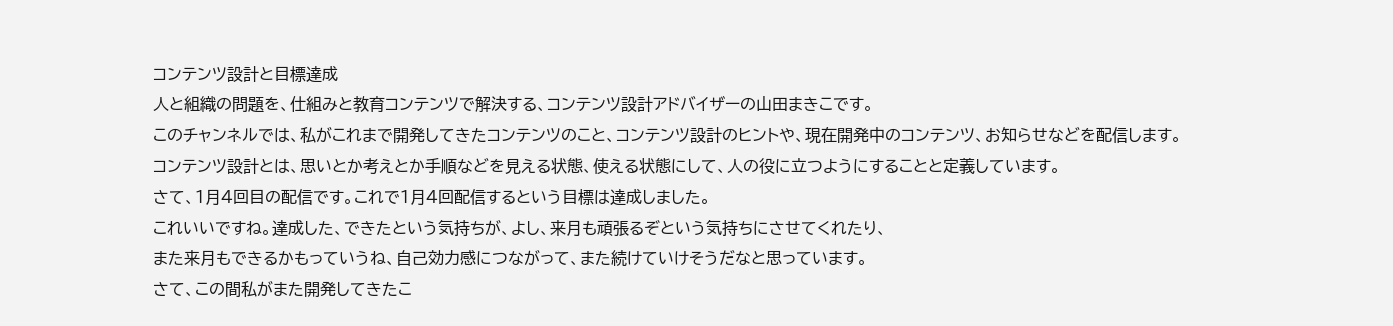コンテンツ設計と目標達成
人と組織の問題を、仕組みと教育コンテンツで解決する、コンテンツ設計アドバイザーの山田まきこです。
このチャンネルでは、私がこれまで開発してきたコンテンツのこと、コンテンツ設計のヒントや、現在開発中のコンテンツ、お知らせなどを配信します。
コンテンツ設計とは、思いとか考えとか手順などを見える状態、使える状態にして、人の役に立つようにすることと定義しています。
さて、1月4回目の配信です。これで1月4回配信するという目標は達成しました。
これいいですね。達成した、できたという気持ちが、よし、来月も頑張るぞという気持ちにさせてくれたり、
また来月もできるかもっていうね、自己効力感につながって、また続けていけそうだなと思っています。
さて、この間私がまた開発してきたこ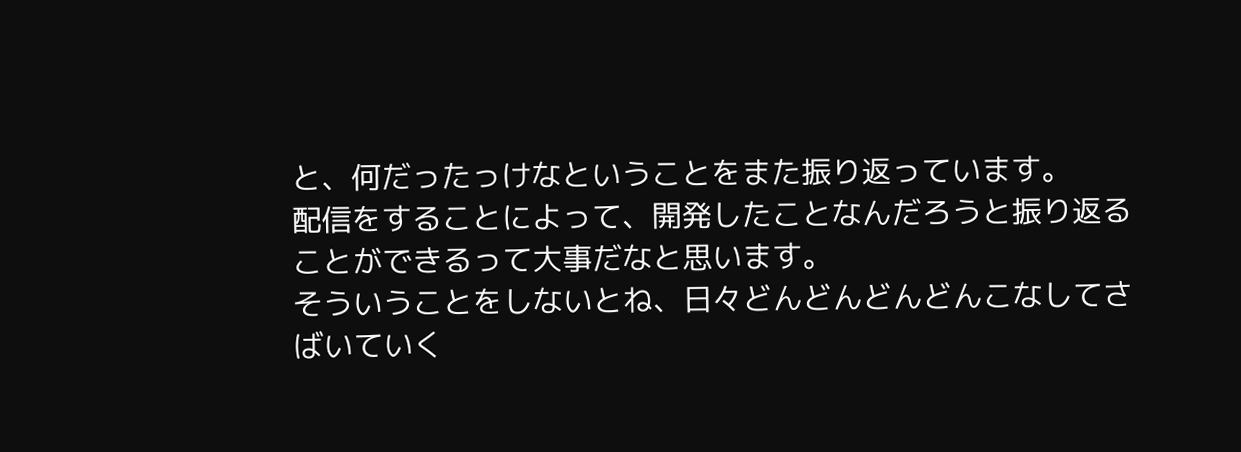と、何だったっけなということをまた振り返っています。
配信をすることによって、開発したことなんだろうと振り返ることができるって大事だなと思います。
そういうことをしないとね、日々どんどんどんどんこなしてさばいていく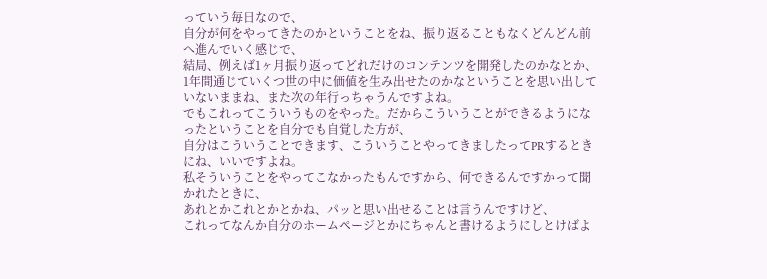っていう毎日なので、
自分が何をやってきたのかということをね、振り返ることもなくどんどん前へ進んでいく感じで、
結局、例えば1ヶ月振り返ってどれだけのコンテンツを開発したのかなとか、
1年間通じていくつ世の中に価値を生み出せたのかなということを思い出していないままね、また次の年行っちゃうんですよね。
でもこれってこういうものをやった。だからこういうことができるようになったということを自分でも自覚した方が、
自分はこういうことできます、こういうことやってきましたってPRするときにね、いいですよね。
私そういうことをやってこなかったもんですから、何できるんですかって聞かれたときに、
あれとかこれとかとかね、パッと思い出せることは言うんですけど、
これってなんか自分のホームページとかにちゃんと書けるようにしとけばよ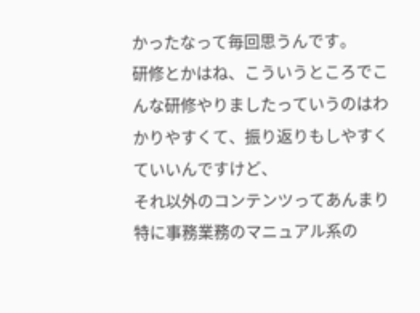かったなって毎回思うんです。
研修とかはね、こういうところでこんな研修やりましたっていうのはわかりやすくて、振り返りもしやすくていいんですけど、
それ以外のコンテンツってあんまり特に事務業務のマニュアル系の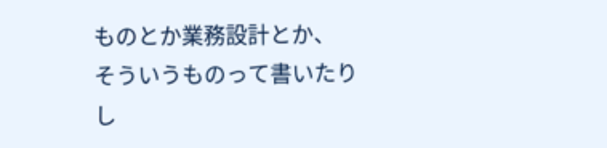ものとか業務設計とか、
そういうものって書いたりし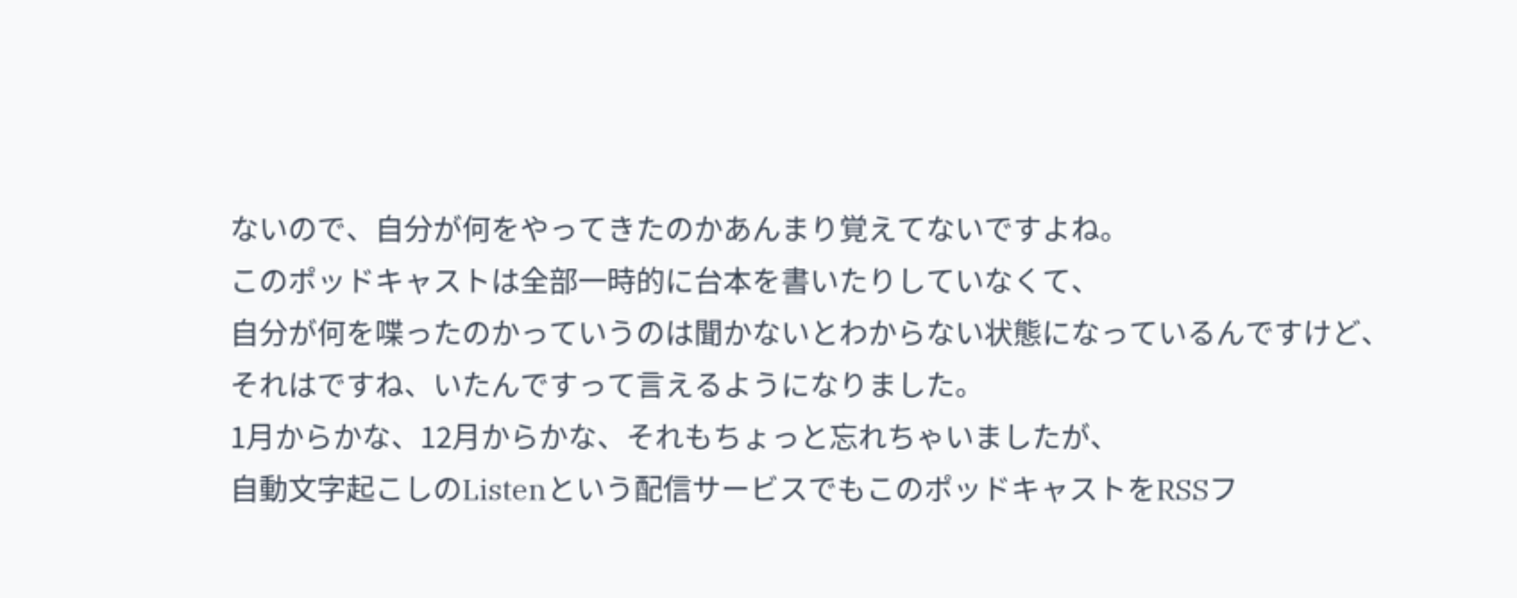ないので、自分が何をやってきたのかあんまり覚えてないですよね。
このポッドキャストは全部一時的に台本を書いたりしていなくて、
自分が何を喋ったのかっていうのは聞かないとわからない状態になっているんですけど、
それはですね、いたんですって言えるようになりました。
1月からかな、12月からかな、それもちょっと忘れちゃいましたが、
自動文字起こしのListenという配信サービスでもこのポッドキャストをRSSフ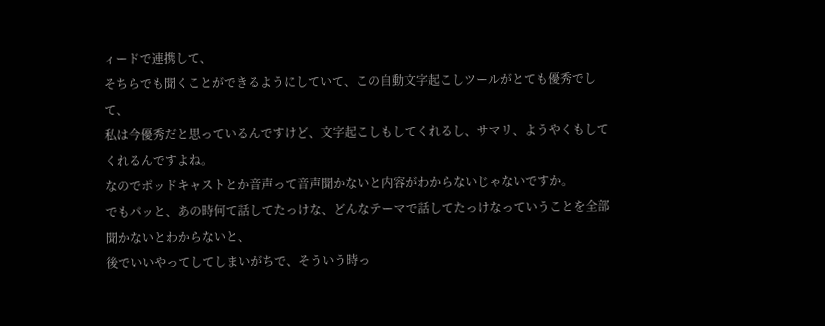ィードで連携して、
そちらでも聞くことができるようにしていて、この自動文字起こしツールがとても優秀でして、
私は今優秀だと思っているんですけど、文字起こしもしてくれるし、サマリ、ようやくもしてくれるんですよね。
なのでポッドキャストとか音声って音声聞かないと内容がわからないじゃないですか。
でもパッと、あの時何て話してたっけな、どんなテーマで話してたっけなっていうことを全部聞かないとわからないと、
後でいいやってしてしまいがちで、そういう時っ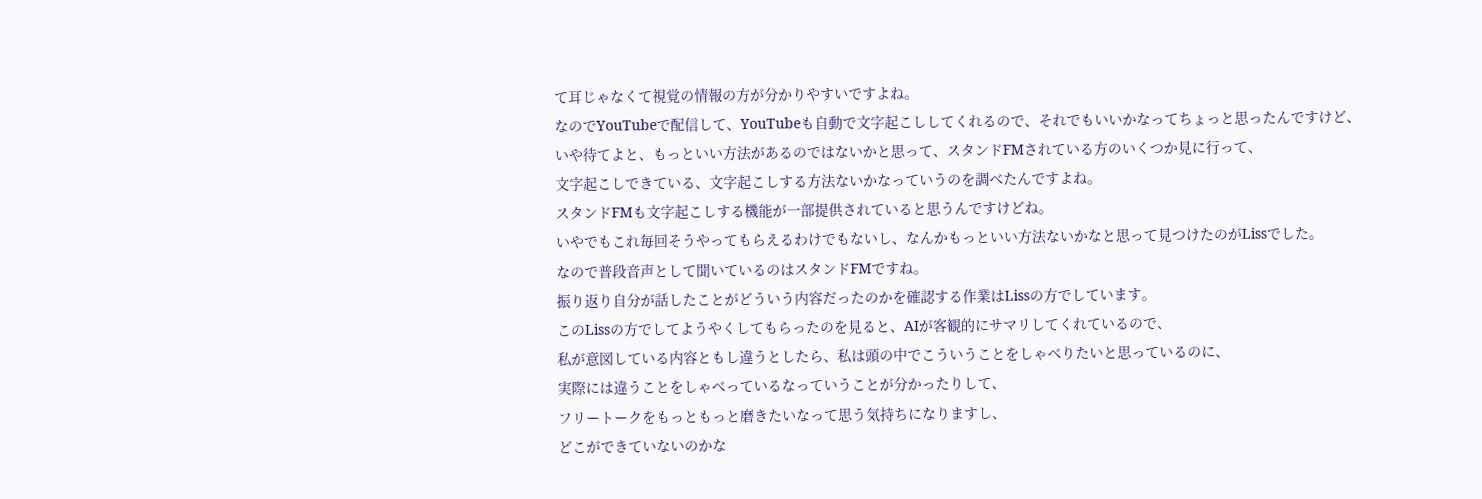て耳じゃなくて視覚の情報の方が分かりやすいですよね。
なのでYouTubeで配信して、YouTubeも自動で文字起こししてくれるので、それでもいいかなってちょっと思ったんですけど、
いや待てよと、もっといい方法があるのではないかと思って、スタンドFMされている方のいくつか見に行って、
文字起こしできている、文字起こしする方法ないかなっていうのを調べたんですよね。
スタンドFMも文字起こしする機能が一部提供されていると思うんですけどね。
いやでもこれ毎回そうやってもらえるわけでもないし、なんかもっといい方法ないかなと思って見つけたのがLissでした。
なので普段音声として聞いているのはスタンドFMですね。
振り返り自分が話したことがどういう内容だったのかを確認する作業はLissの方でしています。
このLissの方でしてようやくしてもらったのを見ると、AIが客観的にサマリしてくれているので、
私が意図している内容ともし違うとしたら、私は頭の中でこういうことをしゃべりたいと思っているのに、
実際には違うことをしゃべっているなっていうことが分かったりして、
フリートークをもっともっと磨きたいなって思う気持ちになりますし、
どこができていないのかな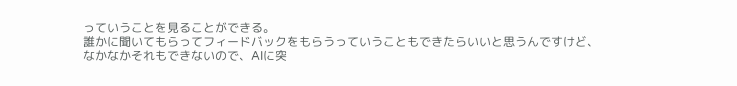っていうことを見ることができる。
誰かに聞いてもらってフィードバックをもらうっていうこともできたらいいと思うんですけど、
なかなかそれもできないので、AIに突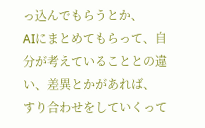っ込んでもらうとか、
AIにまとめてもらって、自分が考えていることとの違い、差異とかがあれば、
すり合わせをしていくって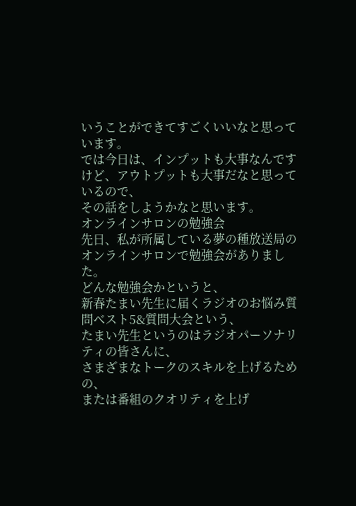いうことができてすごくいいなと思っています。
では今日は、インプットも大事なんですけど、アウトプットも大事だなと思っているので、
その話をしようかなと思います。
オンラインサロンの勉強会
先日、私が所属している夢の種放送局のオンラインサロンで勉強会がありました。
どんな勉強会かというと、
新春たまい先生に届くラジオのお悩み質問ベスト5&質問大会という、
たまい先生というのはラジオパーソナリティの皆さんに、
さまざまなトークのスキルを上げるための、
または番組のクオリティを上げ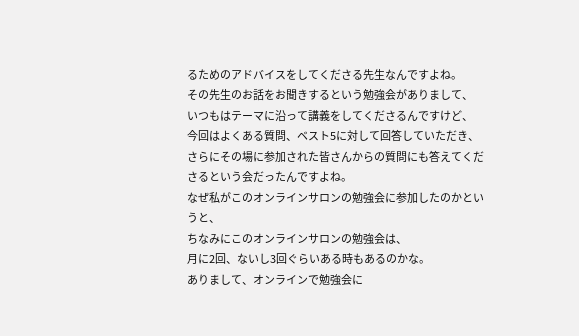るためのアドバイスをしてくださる先生なんですよね。
その先生のお話をお聞きするという勉強会がありまして、
いつもはテーマに沿って講義をしてくださるんですけど、
今回はよくある質問、ベスト5に対して回答していただき、
さらにその場に参加された皆さんからの質問にも答えてくださるという会だったんですよね。
なぜ私がこのオンラインサロンの勉強会に参加したのかというと、
ちなみにこのオンラインサロンの勉強会は、
月に2回、ないし3回ぐらいある時もあるのかな。
ありまして、オンラインで勉強会に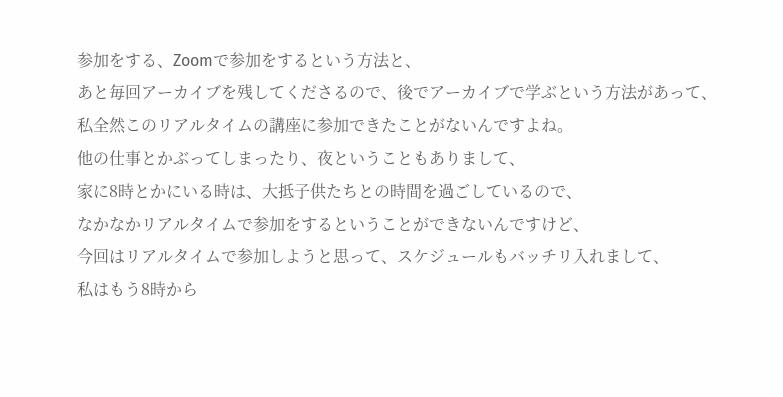参加をする、Zoomで参加をするという方法と、
あと毎回アーカイブを残してくださるので、後でアーカイブで学ぶという方法があって、
私全然このリアルタイムの講座に参加できたことがないんですよね。
他の仕事とかぶってしまったり、夜ということもありまして、
家に8時とかにいる時は、大抵子供たちとの時間を過ごしているので、
なかなかリアルタイムで参加をするということができないんですけど、
今回はリアルタイムで参加しようと思って、スケジュールもバッチリ入れまして、
私はもう8時から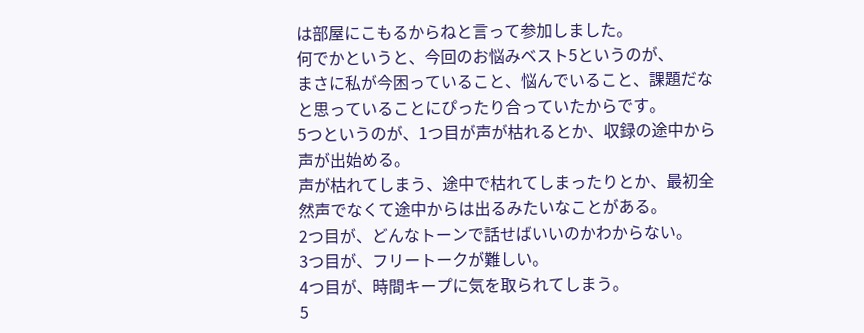は部屋にこもるからねと言って参加しました。
何でかというと、今回のお悩みベスト5というのが、
まさに私が今困っていること、悩んでいること、課題だなと思っていることにぴったり合っていたからです。
5つというのが、1つ目が声が枯れるとか、収録の途中から声が出始める。
声が枯れてしまう、途中で枯れてしまったりとか、最初全然声でなくて途中からは出るみたいなことがある。
2つ目が、どんなトーンで話せばいいのかわからない。
3つ目が、フリートークが難しい。
4つ目が、時間キープに気を取られてしまう。
5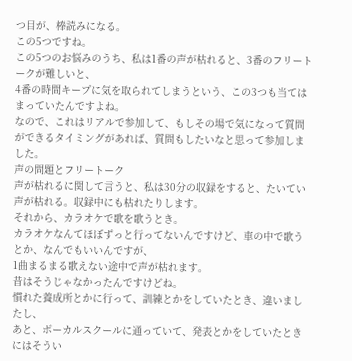つ目が、棒読みになる。
この5つですね。
この5つのお悩みのうち、私は1番の声が枯れると、3番のフリートークが難しいと、
4番の時間キープに気を取られてしまうという、この3つも当てはまっていたんですよね。
なので、これはリアルで参加して、もしその場で気になって質問ができるタイミングがあれば、質問もしたいなと思って参加しました。
声の問題とフリートーク
声が枯れるに関して言うと、私は30分の収録をすると、たいてい声が枯れる。収録中にも枯れたりします。
それから、カラオケで歌を歌うとき。
カラオケなんてほぼずっと行ってないんですけど、車の中で歌うとか、なんでもいいんですが、
1曲まるまる歌えない途中で声が枯れます。
昔はそうじゃなかったんですけどね。
慣れた養成所とかに行って、訓練とかをしていたとき、違いましたし、
あと、ボーカルスクールに通っていて、発表とかをしていたときにはそうい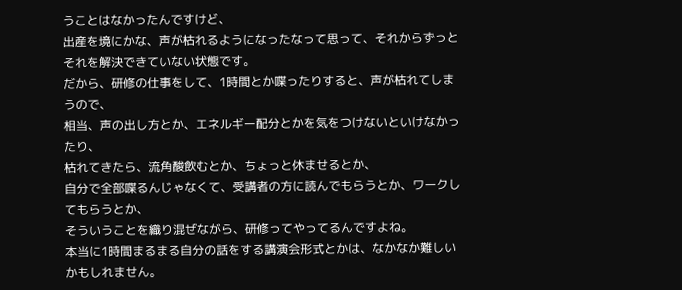うことはなかったんですけど、
出産を境にかな、声が枯れるようになったなって思って、それからずっとそれを解決できていない状態です。
だから、研修の仕事をして、1時間とか喋ったりすると、声が枯れてしまうので、
相当、声の出し方とか、エネルギー配分とかを気をつけないといけなかったり、
枯れてきたら、流角酸飲むとか、ちょっと休ませるとか、
自分で全部喋るんじゃなくて、受講者の方に読んでもらうとか、ワークしてもらうとか、
そういうことを織り混ぜながら、研修ってやってるんですよね。
本当に1時間まるまる自分の話をする講演会形式とかは、なかなか難しいかもしれません。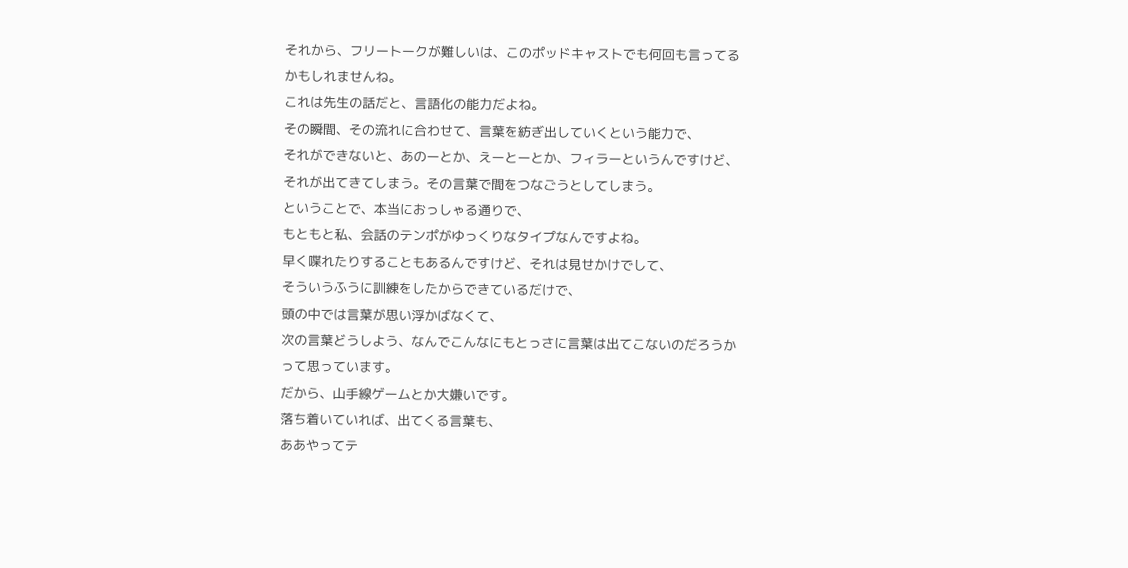それから、フリートークが難しいは、このポッドキャストでも何回も言ってるかもしれませんね。
これは先生の話だと、言語化の能力だよね。
その瞬間、その流れに合わせて、言葉を紡ぎ出していくという能力で、
それができないと、あのーとか、えーとーとか、フィラーというんですけど、
それが出てきてしまう。その言葉で間をつなごうとしてしまう。
ということで、本当におっしゃる通りで、
もともと私、会話のテンポがゆっくりなタイプなんですよね。
早く喋れたりすることもあるんですけど、それは見せかけでして、
そういうふうに訓練をしたからできているだけで、
頭の中では言葉が思い浮かばなくて、
次の言葉どうしよう、なんでこんなにもとっさに言葉は出てこないのだろうかって思っています。
だから、山手線ゲームとか大嫌いです。
落ち着いていれば、出てくる言葉も、
ああやってテ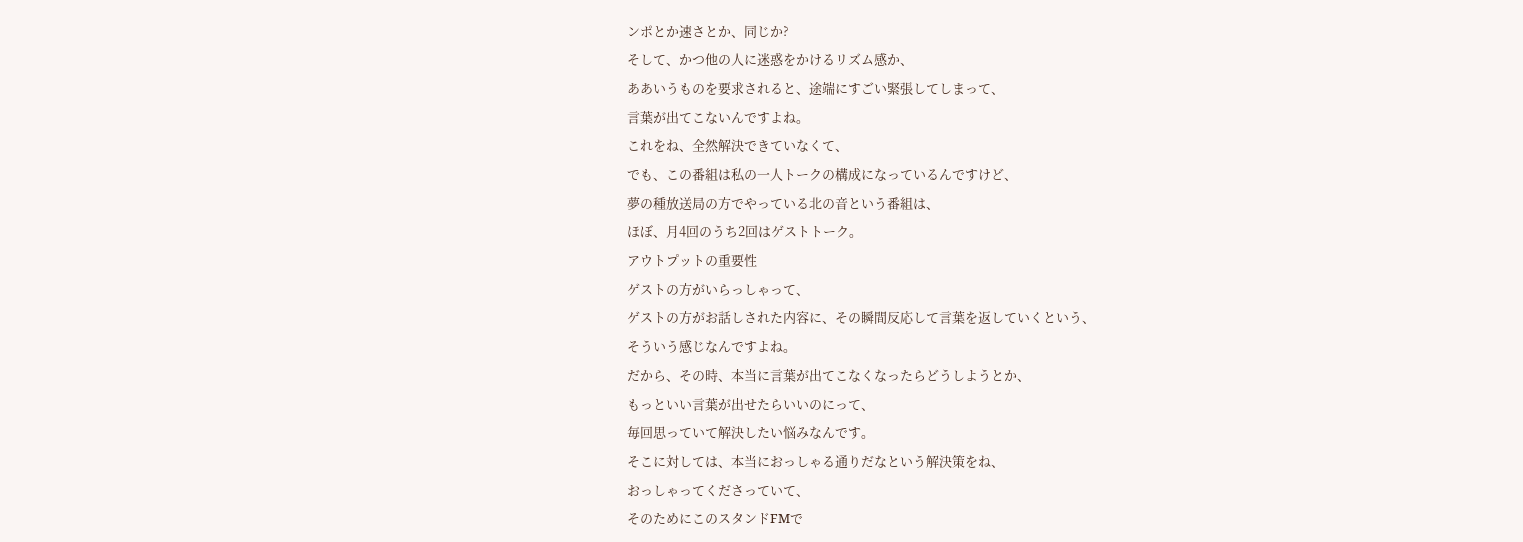ンポとか速さとか、同じか?
そして、かつ他の人に迷惑をかけるリズム感か、
ああいうものを要求されると、途端にすごい緊張してしまって、
言葉が出てこないんですよね。
これをね、全然解決できていなくて、
でも、この番組は私の一人トークの構成になっているんですけど、
夢の種放送局の方でやっている北の音という番組は、
ほぼ、月4回のうち2回はゲストトーク。
アウトプットの重要性
ゲストの方がいらっしゃって、
ゲストの方がお話しされた内容に、その瞬間反応して言葉を返していくという、
そういう感じなんですよね。
だから、その時、本当に言葉が出てこなくなったらどうしようとか、
もっといい言葉が出せたらいいのにって、
毎回思っていて解決したい悩みなんです。
そこに対しては、本当におっしゃる通りだなという解決策をね、
おっしゃってくださっていて、
そのためにこのスタンドFMで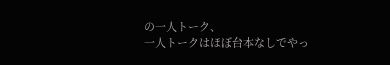の一人トーク、
一人トークはほぼ台本なしでやっ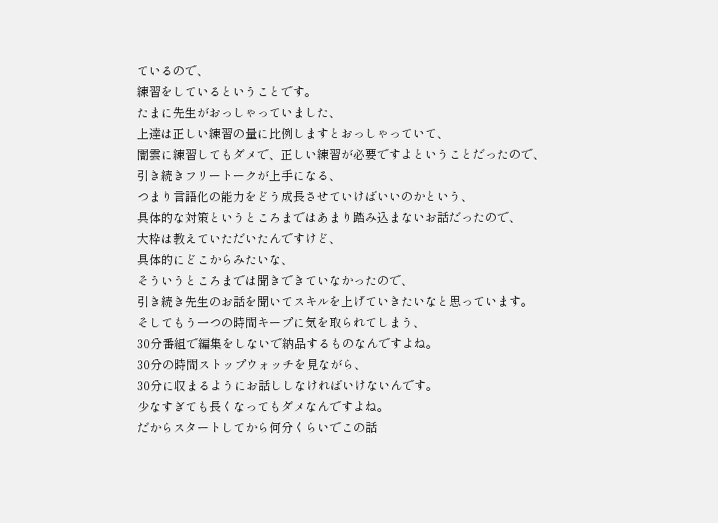ているので、
練習をしているということです。
たまに先生がおっしゃっていました、
上達は正しい練習の量に比例しますとおっしゃっていて、
闇雲に練習してもダメで、正しい練習が必要ですよということだったので、
引き続きフリートークが上手になる、
つまり言語化の能力をどう成長させていけばいいのかという、
具体的な対策というところまではあまり踏み込まないお話だったので、
大枠は教えていただいたんですけど、
具体的にどこからみたいな、
そういうところまでは聞きできていなかったので、
引き続き先生のお話を聞いてスキルを上げていきたいなと思っています。
そしてもう一つの時間キープに気を取られてしまう、
30分番組で編集をしないで納品するものなんですよね。
30分の時間ストップウォッチを見ながら、
30分に収まるようにお話ししなければいけないんです。
少なすぎても長くなってもダメなんですよね。
だからスタートしてから何分くらいでこの話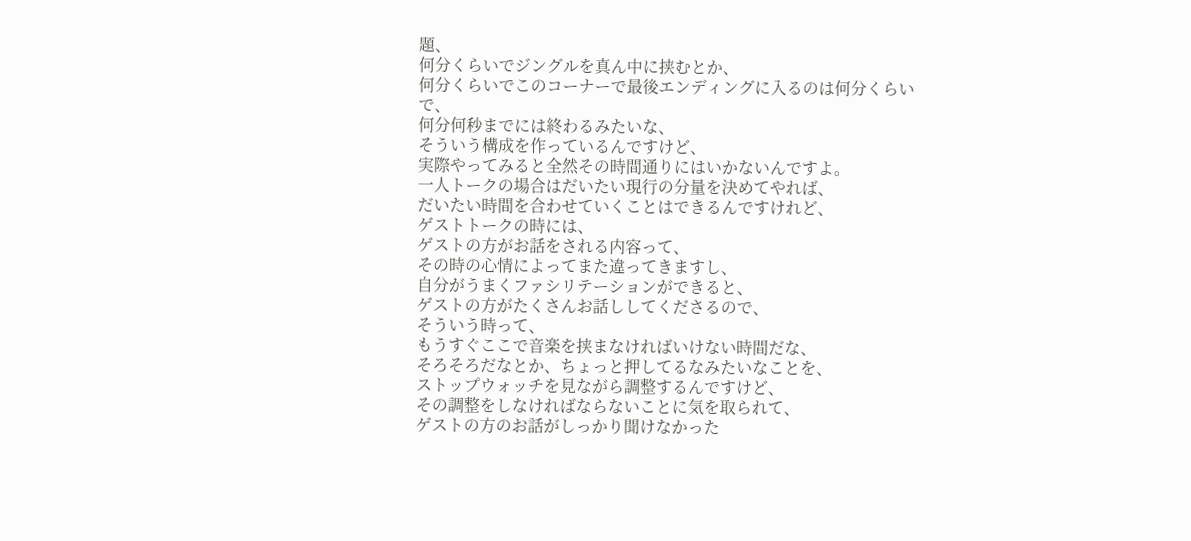題、
何分くらいでジングルを真ん中に挟むとか、
何分くらいでこのコーナーで最後エンディングに入るのは何分くらいで、
何分何秒までには終わるみたいな、
そういう構成を作っているんですけど、
実際やってみると全然その時間通りにはいかないんですよ。
一人トークの場合はだいたい現行の分量を決めてやれば、
だいたい時間を合わせていくことはできるんですけれど、
ゲストトークの時には、
ゲストの方がお話をされる内容って、
その時の心情によってまた違ってきますし、
自分がうまくファシリテーションができると、
ゲストの方がたくさんお話ししてくださるので、
そういう時って、
もうすぐここで音楽を挟まなければいけない時間だな、
そろそろだなとか、ちょっと押してるなみたいなことを、
ストップウォッチを見ながら調整するんですけど、
その調整をしなければならないことに気を取られて、
ゲストの方のお話がしっかり聞けなかった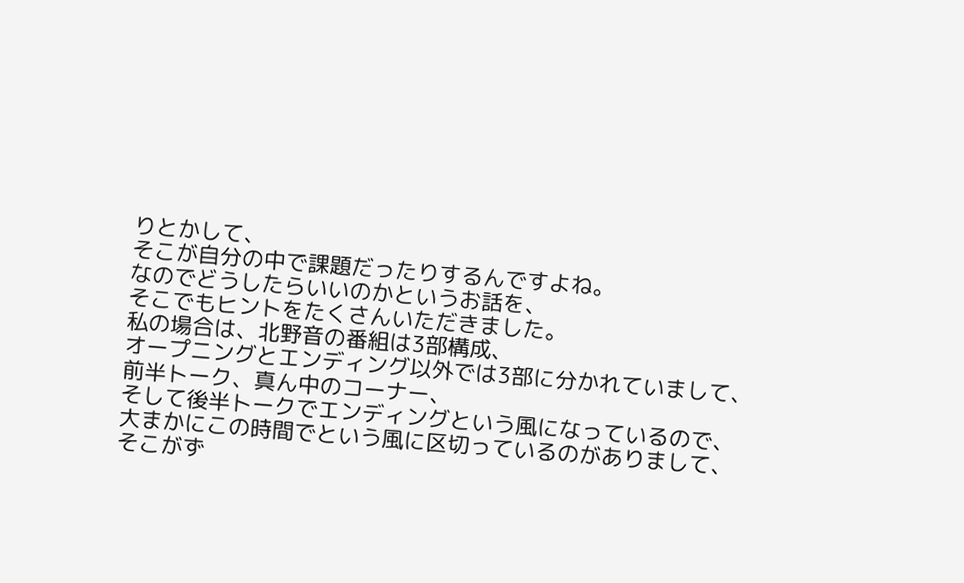りとかして、
そこが自分の中で課題だったりするんですよね。
なのでどうしたらいいのかというお話を、
そこでもヒントをたくさんいただきました。
私の場合は、北野音の番組は3部構成、
オープニングとエンディング以外では3部に分かれていまして、
前半トーク、真ん中のコーナー、
そして後半トークでエンディングという風になっているので、
大まかにこの時間でという風に区切っているのがありまして、
そこがず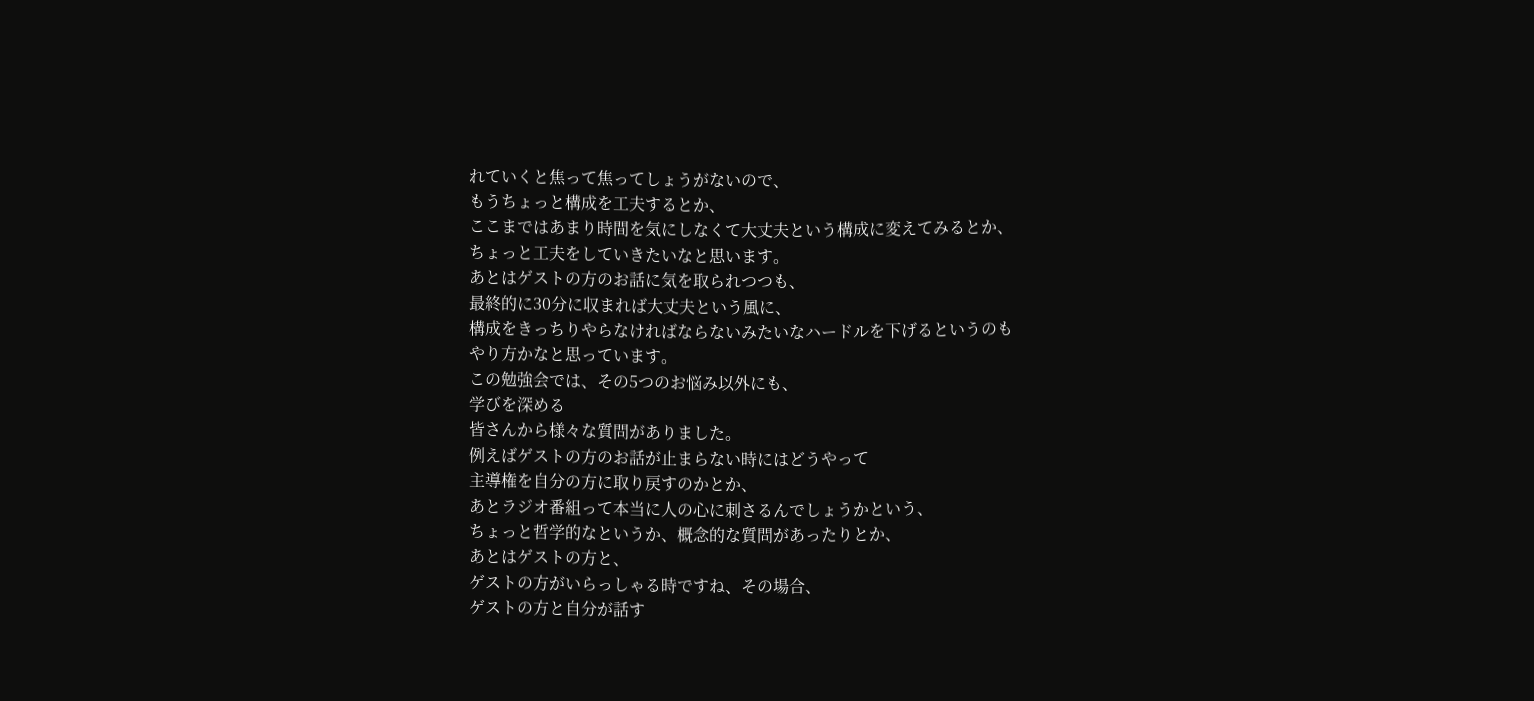れていくと焦って焦ってしょうがないので、
もうちょっと構成を工夫するとか、
ここまではあまり時間を気にしなくて大丈夫という構成に変えてみるとか、
ちょっと工夫をしていきたいなと思います。
あとはゲストの方のお話に気を取られつつも、
最終的に30分に収まれば大丈夫という風に、
構成をきっちりやらなければならないみたいなハードルを下げるというのも
やり方かなと思っています。
この勉強会では、その5つのお悩み以外にも、
学びを深める
皆さんから様々な質問がありました。
例えばゲストの方のお話が止まらない時にはどうやって
主導権を自分の方に取り戻すのかとか、
あとラジオ番組って本当に人の心に刺さるんでしょうかという、
ちょっと哲学的なというか、概念的な質問があったりとか、
あとはゲストの方と、
ゲストの方がいらっしゃる時ですね、その場合、
ゲストの方と自分が話す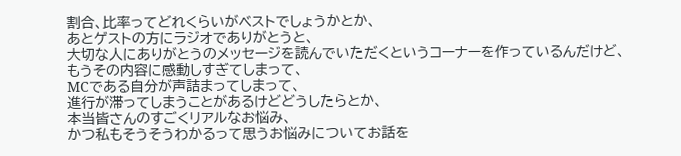割合、比率ってどれくらいがベストでしょうかとか、
あとゲストの方にラジオでありがとうと、
大切な人にありがとうのメッセージを読んでいただくというコーナーを作っているんだけど、
もうその内容に感動しすぎてしまって、
MCである自分が声詰まってしまって、
進行が滞ってしまうことがあるけどどうしたらとか、
本当皆さんのすごくリアルなお悩み、
かつ私もそうそうわかるって思うお悩みについてお話を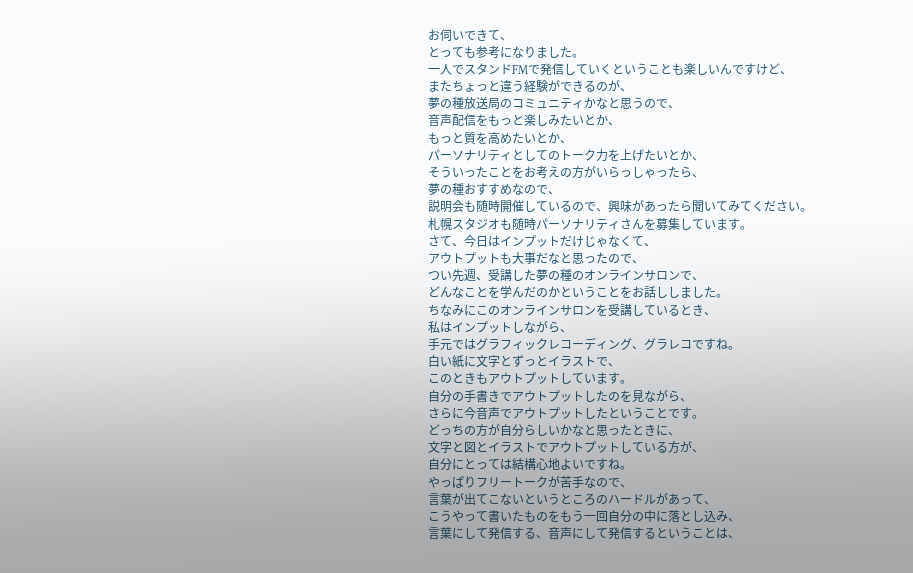お伺いできて、
とっても参考になりました。
一人でスタンドFMで発信していくということも楽しいんですけど、
またちょっと違う経験ができるのが、
夢の種放送局のコミュニティかなと思うので、
音声配信をもっと楽しみたいとか、
もっと質を高めたいとか、
パーソナリティとしてのトーク力を上げたいとか、
そういったことをお考えの方がいらっしゃったら、
夢の種おすすめなので、
説明会も随時開催しているので、興味があったら聞いてみてください。
札幌スタジオも随時パーソナリティさんを募集しています。
さて、今日はインプットだけじゃなくて、
アウトプットも大事だなと思ったので、
つい先週、受講した夢の種のオンラインサロンで、
どんなことを学んだのかということをお話ししました。
ちなみにこのオンラインサロンを受講しているとき、
私はインプットしながら、
手元ではグラフィックレコーディング、グラレコですね。
白い紙に文字とずっとイラストで、
このときもアウトプットしています。
自分の手書きでアウトプットしたのを見ながら、
さらに今音声でアウトプットしたということです。
どっちの方が自分らしいかなと思ったときに、
文字と図とイラストでアウトプットしている方が、
自分にとっては結構心地よいですね。
やっぱりフリートークが苦手なので、
言葉が出てこないというところのハードルがあって、
こうやって書いたものをもう一回自分の中に落とし込み、
言葉にして発信する、音声にして発信するということは、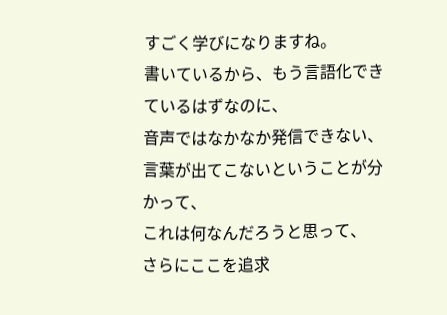すごく学びになりますね。
書いているから、もう言語化できているはずなのに、
音声ではなかなか発信できない、
言葉が出てこないということが分かって、
これは何なんだろうと思って、
さらにここを追求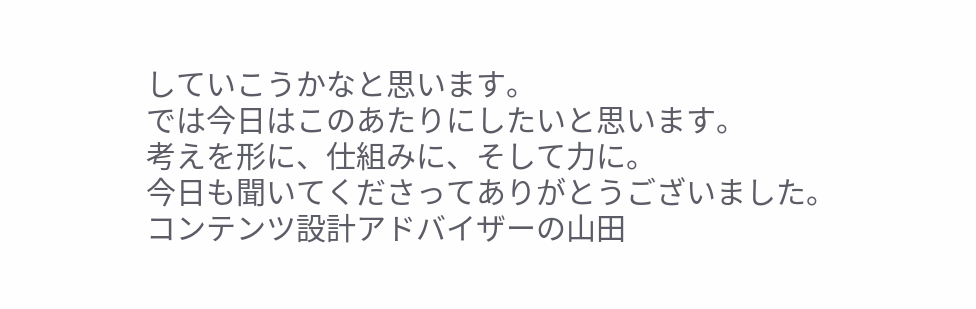していこうかなと思います。
では今日はこのあたりにしたいと思います。
考えを形に、仕組みに、そして力に。
今日も聞いてくださってありがとうございました。
コンテンツ設計アドバイザーの山田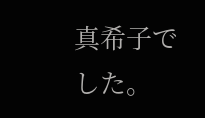真希子でした。